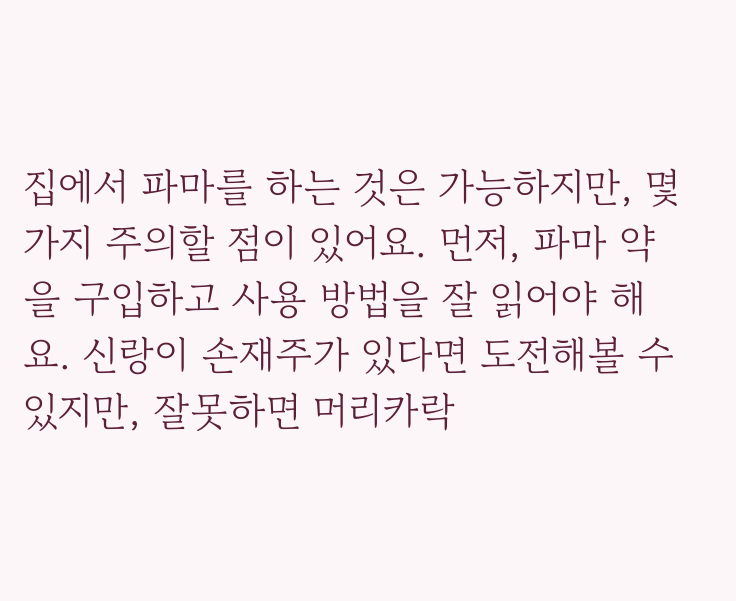집에서 파마를 하는 것은 가능하지만, 몇 가지 주의할 점이 있어요. 먼저, 파마 약을 구입하고 사용 방법을 잘 읽어야 해요. 신랑이 손재주가 있다면 도전해볼 수 있지만, 잘못하면 머리카락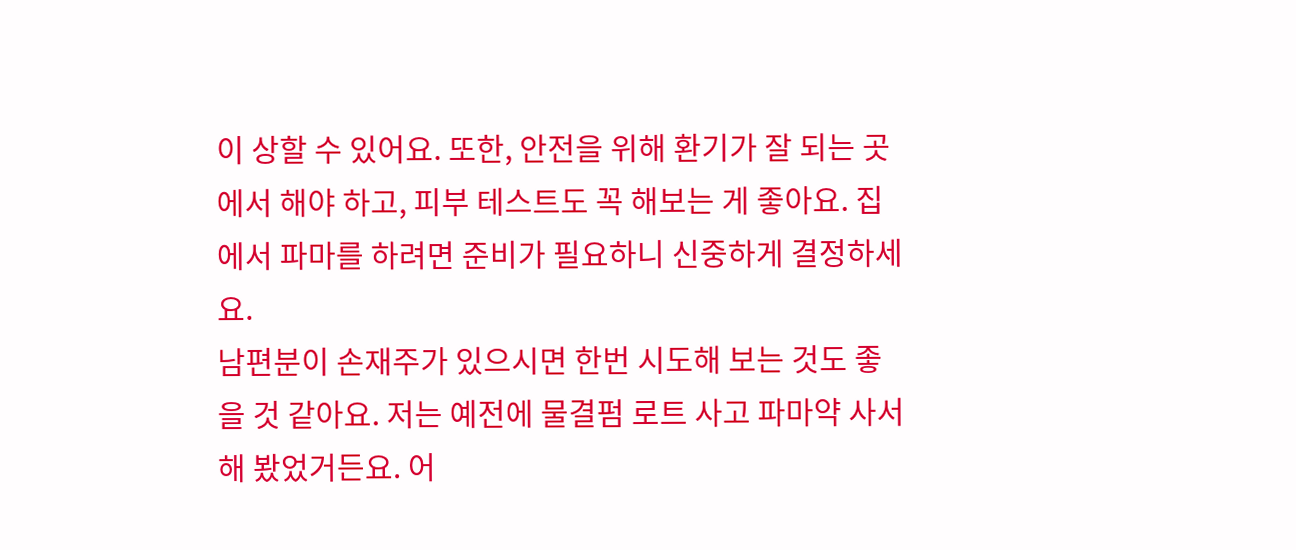이 상할 수 있어요. 또한, 안전을 위해 환기가 잘 되는 곳에서 해야 하고, 피부 테스트도 꼭 해보는 게 좋아요. 집에서 파마를 하려면 준비가 필요하니 신중하게 결정하세요.
남편분이 손재주가 있으시면 한번 시도해 보는 것도 좋을 것 같아요. 저는 예전에 물결펌 로트 사고 파마약 사서 해 봤었거든요. 어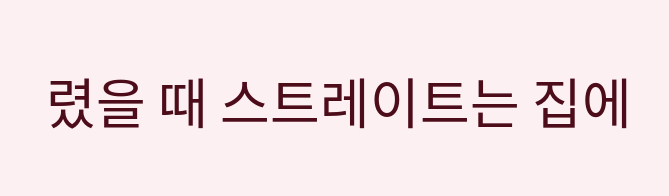렸을 때 스트레이트는 집에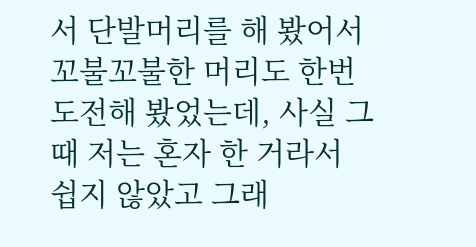서 단발머리를 해 봤어서 꼬불꼬불한 머리도 한번 도전해 봤었는데, 사실 그때 저는 혼자 한 거라서 쉽지 않았고 그래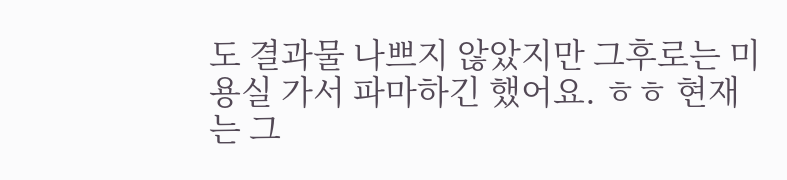도 결과물 나쁘지 않았지만 그후로는 미용실 가서 파마하긴 했어요. ㅎㅎ 현재는 그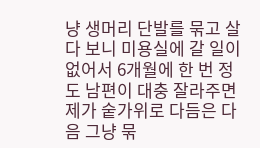냥 생머리 단발를 묶고 살다 보니 미용실에 갈 일이 없어서 6개월에 한 번 정도 남편이 대충 잘라주면 제가 숱가위로 다듬은 다음 그냥 묶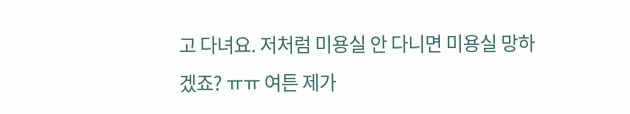고 다녀요. 저처럼 미용실 안 다니면 미용실 망하겠죠? ㅠㅠ 여튼 제가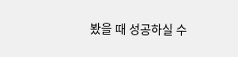봤을 때 성공하실 수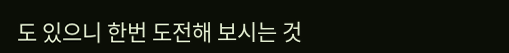도 있으니 한번 도전해 보시는 것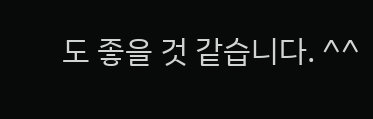도 좋을 것 같습니다. ^^